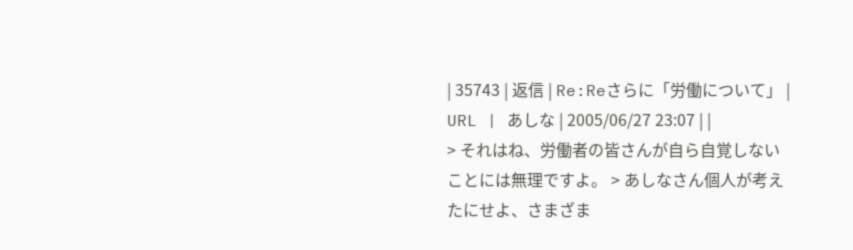| 35743 | 返信 | Re:Reさらに「労働について」 | URL | あしな | 2005/06/27 23:07 | |
> それはね、労働者の皆さんが自ら自覚しないことには無理ですよ。 > あしなさん個人が考えたにせよ、さまざま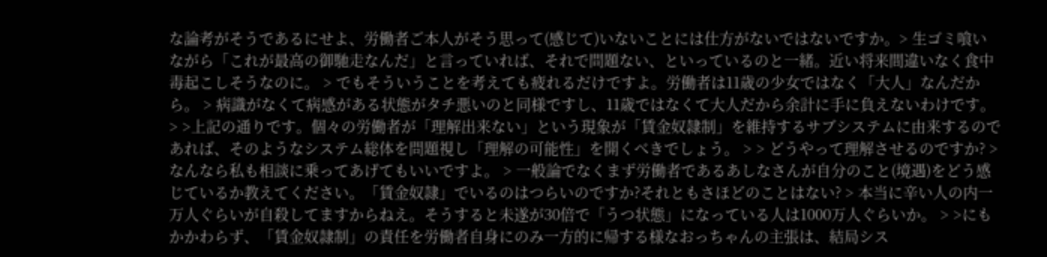な論考がそうであるにせよ、労働者ご本人がそう思って(感じて)いないことには仕方がないではないですか。> 生ゴミ喰いながら「これが最高の御馳走なんだ」と言っていれば、それで問題ない、といっているのと一緒。近い将来間違いなく食中毒起こしそうなのに。 > でもそういうことを考えても疲れるだけですよ。労働者は11歳の少女ではなく「大人」なんだから。 > 病識がなくて病感がある状態がタチ悪いのと同様ですし、11歳ではなくて大人だから余計に手に負えないわけです。 > >上記の通りです。個々の労働者が「理解出来ない」という現象が「賃金奴隷制」を維持するサブシステムに由来するのであれば、そのようなシステム総体を問題視し「理解の可能性」を開くべきでしょう。 > > どうやって理解させるのですか? > なんなら私も相談に乗ってあげてもいいですよ。 > 一般論でなくまず労働者であるあしなさんが自分のこと(境遇)をどう感じているか教えてください。「賃金奴隷」でいるのはつらいのですか?それともさほどのことはない? > 本当に辛い人の内一万人ぐらいが自殺してますからねえ。そうすると未遂が30倍で「うつ状態」になっている人は1000万人ぐらいか。 > >にもかかわらず、「賃金奴隷制」の責任を労働者自身にのみ一方的に帰する様なおっちゃんの主張は、結局シス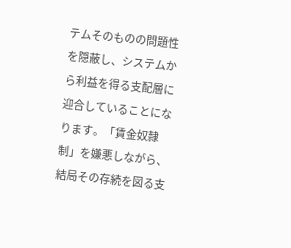テムそのものの問題性を隠蔽し、システムから利益を得る支配層に迎合していることになります。「賃金奴隷制」を嫌悪しながら、結局その存続を図る支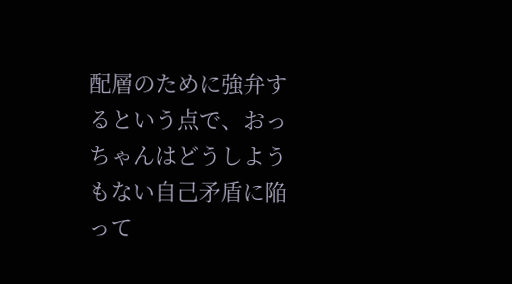配層のために強弁するという点で、おっちゃんはどうしようもない自己矛盾に陥って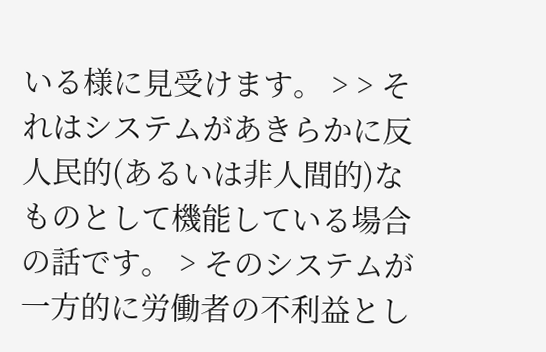いる様に見受けます。 > > それはシステムがあきらかに反人民的(あるいは非人間的)なものとして機能している場合の話です。 > そのシステムが一方的に労働者の不利益とし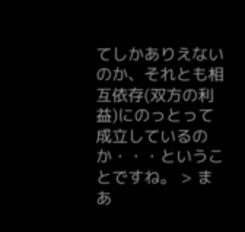てしかありえないのか、それとも相互依存(双方の利益)にのっとって成立しているのか・・・ということですね。 > まあ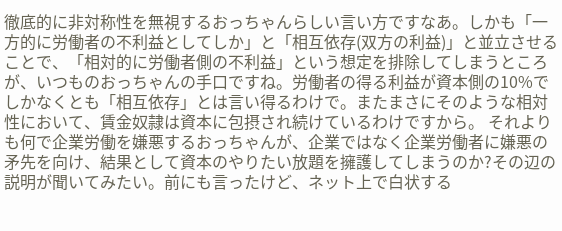徹底的に非対称性を無視するおっちゃんらしい言い方ですなあ。しかも「一方的に労働者の不利益としてしか」と「相互依存(双方の利益)」と並立させることで、「相対的に労働者側の不利益」という想定を排除してしまうところが、いつものおっちゃんの手口ですね。労働者の得る利益が資本側の10%でしかなくとも「相互依存」とは言い得るわけで。またまさにそのような相対性において、賃金奴隷は資本に包摂され続けているわけですから。 それよりも何で企業労働を嫌悪するおっちゃんが、企業ではなく企業労働者に嫌悪の矛先を向け、結果として資本のやりたい放題を擁護してしまうのか?その辺の説明が聞いてみたい。前にも言ったけど、ネット上で白状する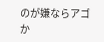のが嫌ならアゴか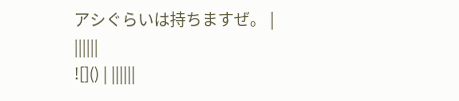アシぐらいは持ちますぜ。 |
||||||
![]() | ||||||